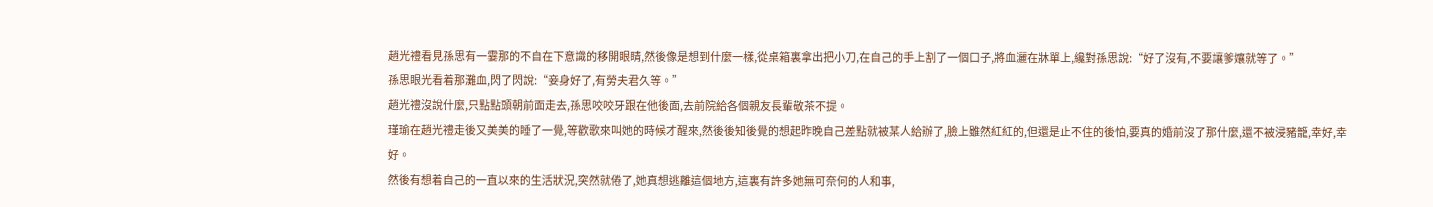趙光禮看見孫思有一霎那的不自在下意識的移開眼睛,然後像是想到什麼一樣,從桌箱裏拿出把小刀,在自己的手上割了一個口子,將血灑在牀單上,纔對孫思說:“好了沒有,不要讓爹孃就等了。”
孫思眼光看着那灘血,閃了閃說:“妾身好了,有勞夫君久等。”
趙光禮沒說什麼,只點點頭朝前面走去,孫思咬咬牙跟在他後面,去前院給各個親友長輩敬茶不提。
瑾瑜在趙光禮走後又美美的睡了一覺,等歡歌來叫她的時候才醒來,然後後知後覺的想起昨晚自己差點就被某人給辦了,臉上雖然紅紅的,但還是止不住的後怕,要真的婚前沒了那什麼,還不被浸豬籠,幸好,幸好。
然後有想着自己的一直以來的生活狀況,突然就倦了,她真想逃離這個地方,這裏有許多她無可奈何的人和事,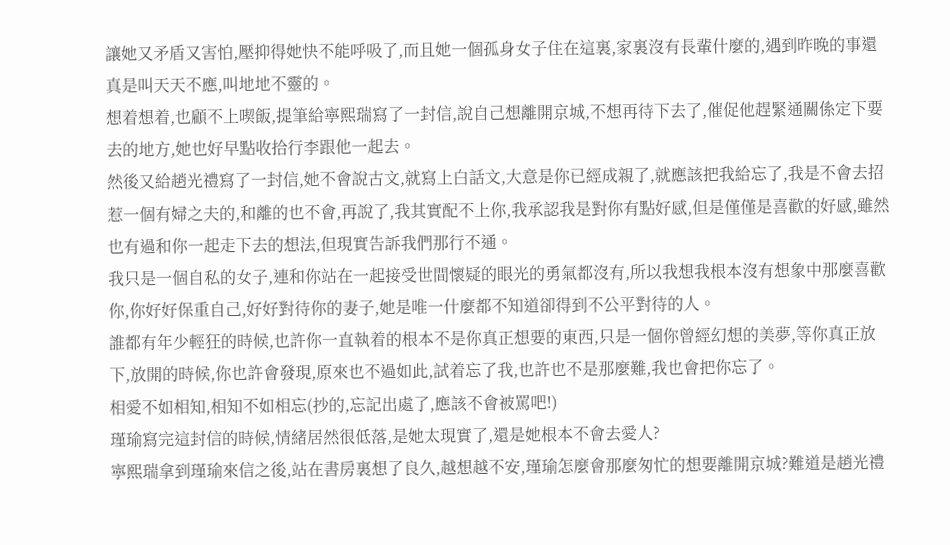讓她又矛盾又害怕,壓抑得她快不能呼吸了,而且她一個孤身女子住在這裏,家裏沒有長輩什麼的,遇到昨晚的事還真是叫天天不應,叫地地不靈的。
想着想着,也顧不上喫飯,提筆給寧熙瑞寫了一封信,說自己想離開京城,不想再待下去了,催促他趕緊通關係定下要去的地方,她也好早點收拾行李跟他一起去。
然後又給趙光禮寫了一封信,她不會說古文,就寫上白話文,大意是你已經成親了,就應該把我給忘了,我是不會去招惹一個有婦之夫的,和離的也不會,再說了,我其實配不上你,我承認我是對你有點好感,但是僅僅是喜歡的好感,雖然也有過和你一起走下去的想法,但現實告訴我們那行不通。
我只是一個自私的女子,連和你站在一起接受世間懷疑的眼光的勇氣都沒有,所以我想我根本沒有想象中那麼喜歡你,你好好保重自己,好好對待你的妻子,她是唯一什麼都不知道卻得到不公平對待的人。
誰都有年少輕狂的時候,也許你一直執着的根本不是你真正想要的東西,只是一個你曾經幻想的美夢,等你真正放下,放開的時候,你也許會發現,原來也不過如此,試着忘了我,也許也不是那麼難,我也會把你忘了。
相愛不如相知,相知不如相忘(抄的,忘記出處了,應該不會被罵吧!)
瑾瑜寫完這封信的時候,情緒居然很低落,是她太現實了,還是她根本不會去愛人?
寧熙瑞拿到瑾瑜來信之後,站在書房裏想了良久,越想越不安,瑾瑜怎麼會那麼匆忙的想要離開京城?難道是趙光禮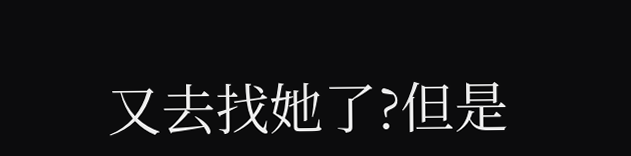又去找她了?但是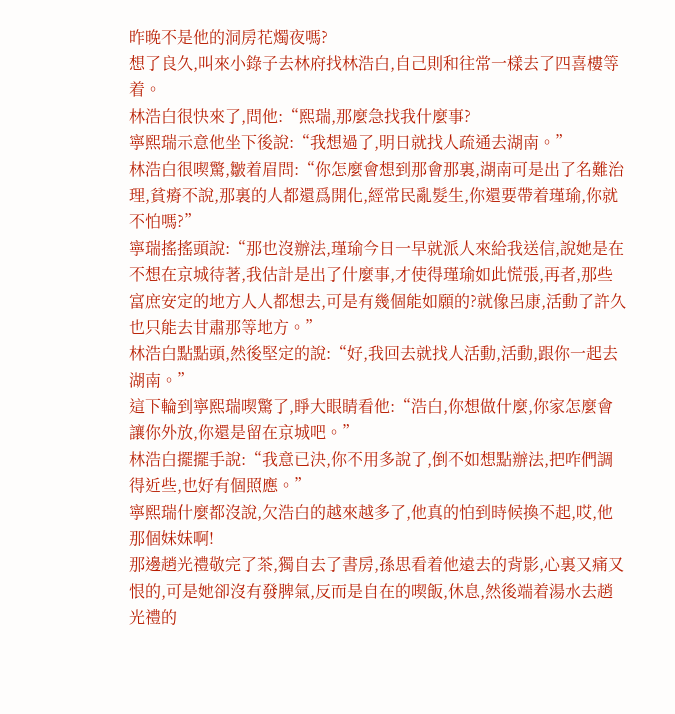昨晚不是他的洞房花燭夜嗎?
想了良久,叫來小錄子去林府找林浩白,自己則和往常一樣去了四喜樓等着。
林浩白很快來了,問他:“熙瑞,那麼急找我什麼事?
寧熙瑞示意他坐下後說:“我想過了,明日就找人疏通去湖南。”
林浩白很喫驚,皺着眉問:“你怎麼會想到那會那裏,湖南可是出了名難治理,貧瘠不說,那裏的人都還爲開化,經常民亂髮生,你還要帶着瑾瑜,你就不怕嗎?”
寧瑞搖搖頭說:“那也沒辦法,瑾瑜今日一早就派人來給我送信,說她是在不想在京城待著,我估計是出了什麼事,才使得瑾瑜如此慌張,再者,那些富庶安定的地方人人都想去,可是有幾個能如願的?就像呂康,活動了許久也只能去甘肅那等地方。”
林浩白點點頭,然後堅定的說:“好,我回去就找人活動,活動,跟你一起去湖南。”
這下輪到寧熙瑞喫驚了,睜大眼睛看他:“浩白,你想做什麼,你家怎麼會讓你外放,你還是留在京城吧。”
林浩白擺擺手說:“我意已決,你不用多說了,倒不如想點辦法,把咋們調得近些,也好有個照應。”
寧熙瑞什麼都沒說,欠浩白的越來越多了,他真的怕到時候換不起,哎,他那個妹妹啊!
那邊趙光禮敬完了茶,獨自去了書房,孫思看着他遠去的背影,心裏又痛又恨的,可是她卻沒有發脾氣,反而是自在的喫飯,休息,然後端着湯水去趙光禮的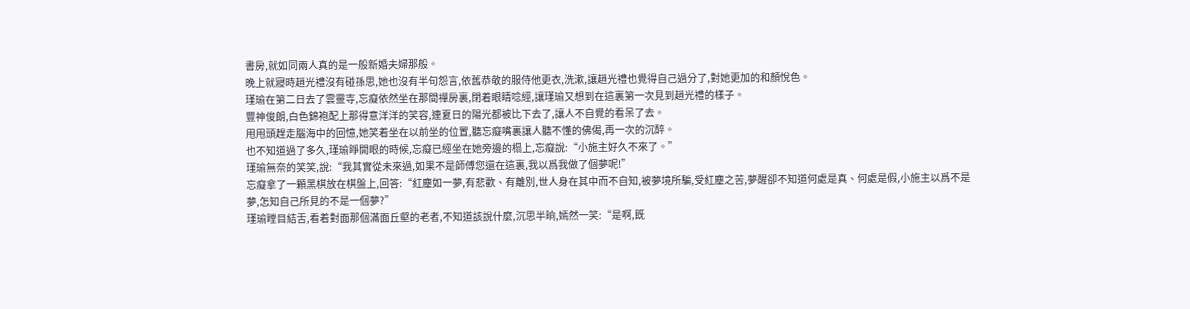書房,就如同兩人真的是一般新婚夫婦那般。
晚上就寢時趙光禮沒有碰孫思,她也沒有半句怨言,依舊恭敬的服侍他更衣,洗漱,讓趙光禮也覺得自己過分了,對她更加的和顏悅色。
瑾瑜在第二日去了雲靈寺,忘癡依然坐在那間禪房裏,閉着眼睛唸經,讓瑾瑜又想到在這裏第一次見到趙光禮的樣子。
豐神俊朗,白色錦袍配上那得意洋洋的笑容,連夏日的陽光都被比下去了,讓人不自覺的看呆了去。
甩甩頭趕走腦海中的回憶,她笑着坐在以前坐的位置,聽忘癡嘴裏讓人聽不懂的佛偈,再一次的沉醉。
也不知道過了多久,瑾瑜睜開眼的時候,忘癡已經坐在她旁邊的榻上,忘癡說:“小施主好久不來了。”
瑾瑜無奈的笑笑,說:“我其實從未來過,如果不是師傅您還在這裏,我以爲我做了個夢呢!”
忘癡拿了一顆黑棋放在棋盤上,回答:“紅塵如一夢,有悲歡、有離別,世人身在其中而不自知,被夢境所騙,受紅塵之苦,夢醒卻不知道何處是真、何處是假,小施主以爲不是夢,怎知自己所見的不是一個夢?”
瑾瑜瞠目結舌,看着對面那個滿面丘壑的老者,不知道該說什麼,沉思半晌,嫣然一笑:“是啊,既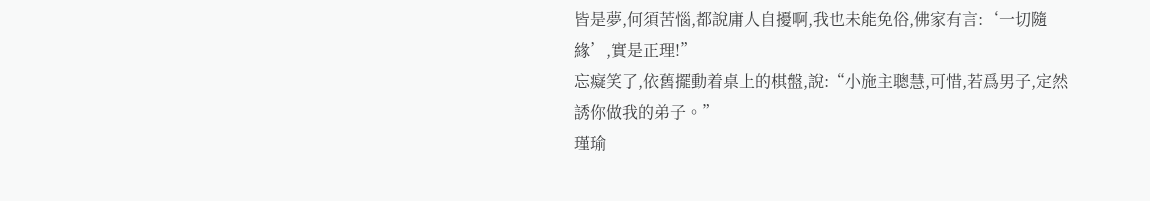皆是夢,何須苦惱,都說庸人自擾啊,我也未能免俗,佛家有言:‘一切隨緣’,實是正理!”
忘癡笑了,依舊擺動着桌上的棋盤,說:“小施主聰慧,可惜,若爲男子,定然誘你做我的弟子。”
瑾瑜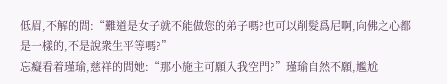低眉,不解的問:“難道是女子就不能做您的弟子嗎?也可以削髮爲尼啊,向佛之心都是一樣的,不是說衆生平等嗎?”
忘癡看着瑾瑜,慈祥的問她:“那小施主可願入我空門?”瑾瑜自然不願,尷尬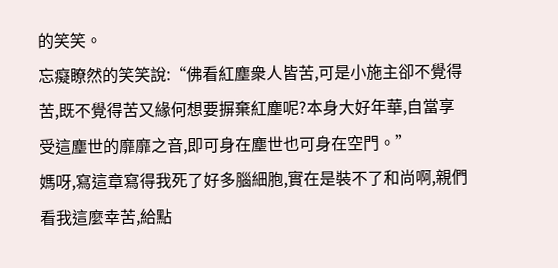的笑笑。
忘癡瞭然的笑笑說:“佛看紅塵衆人皆苦,可是小施主卻不覺得苦,既不覺得苦又緣何想要摒棄紅塵呢?本身大好年華,自當享受這塵世的靡靡之音,即可身在塵世也可身在空門。”
媽呀,寫這章寫得我死了好多腦細胞,實在是裝不了和尚啊,親們看我這麼幸苦,給點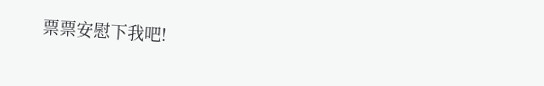票票安慰下我吧!